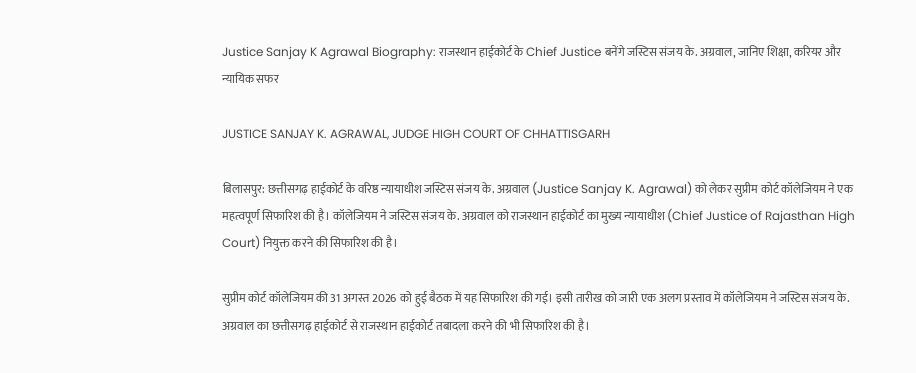Justice Sanjay K Agrawal Biography: राजस्थान हाईकोर्ट के Chief Justice बनेंगे जस्टिस संजय के. अग्रवाल, जानिए शिक्षा, करियर और न्यायिक सफर

JUSTICE SANJAY K. AGRAWAL, JUDGE HIGH COURT OF CHHATTISGARH

बिलासपुर: छत्तीसगढ़ हाईकोर्ट के वरिष्ठ न्यायाधीश जस्टिस संजय के. अग्रवाल (Justice Sanjay K. Agrawal) को लेकर सुप्रीम कोर्ट कॉलेजियम ने एक महत्वपूर्ण सिफारिश की है। कॉलेजियम ने जस्टिस संजय के. अग्रवाल को राजस्थान हाईकोर्ट का मुख्य न्यायाधीश (Chief Justice of Rajasthan High Court) नियुक्त करने की सिफारिश की है।

सुप्रीम कोर्ट कॉलेजियम की 31 अगस्त 2026 को हुई बैठक में यह सिफारिश की गई। इसी तारीख को जारी एक अलग प्रस्ताव में कॉलेजियम ने जस्टिस संजय के. अग्रवाल का छत्तीसगढ़ हाईकोर्ट से राजस्थान हाईकोर्ट तबादला करने की भी सिफारिश की है।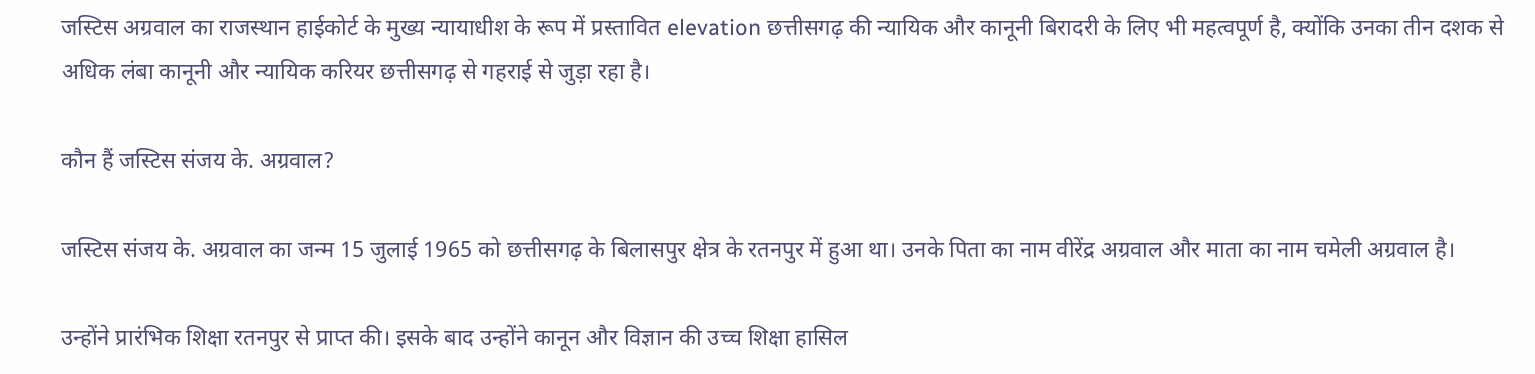जस्टिस अग्रवाल का राजस्थान हाईकोर्ट के मुख्य न्यायाधीश के रूप में प्रस्तावित elevation छत्तीसगढ़ की न्यायिक और कानूनी बिरादरी के लिए भी महत्वपूर्ण है, क्योंकि उनका तीन दशक से अधिक लंबा कानूनी और न्यायिक करियर छत्तीसगढ़ से गहराई से जुड़ा रहा है।

कौन हैं जस्टिस संजय के. अग्रवाल?

जस्टिस संजय के. अग्रवाल का जन्म 15 जुलाई 1965 को छत्तीसगढ़ के बिलासपुर क्षेत्र के रतनपुर में हुआ था। उनके पिता का नाम वीरेंद्र अग्रवाल और माता का नाम चमेली अग्रवाल है।

उन्होंने प्रारंभिक शिक्षा रतनपुर से प्राप्त की। इसके बाद उन्होंने कानून और विज्ञान की उच्च शिक्षा हासिल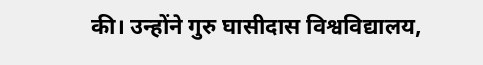की। उन्होंने गुरु घासीदास विश्वविद्यालय,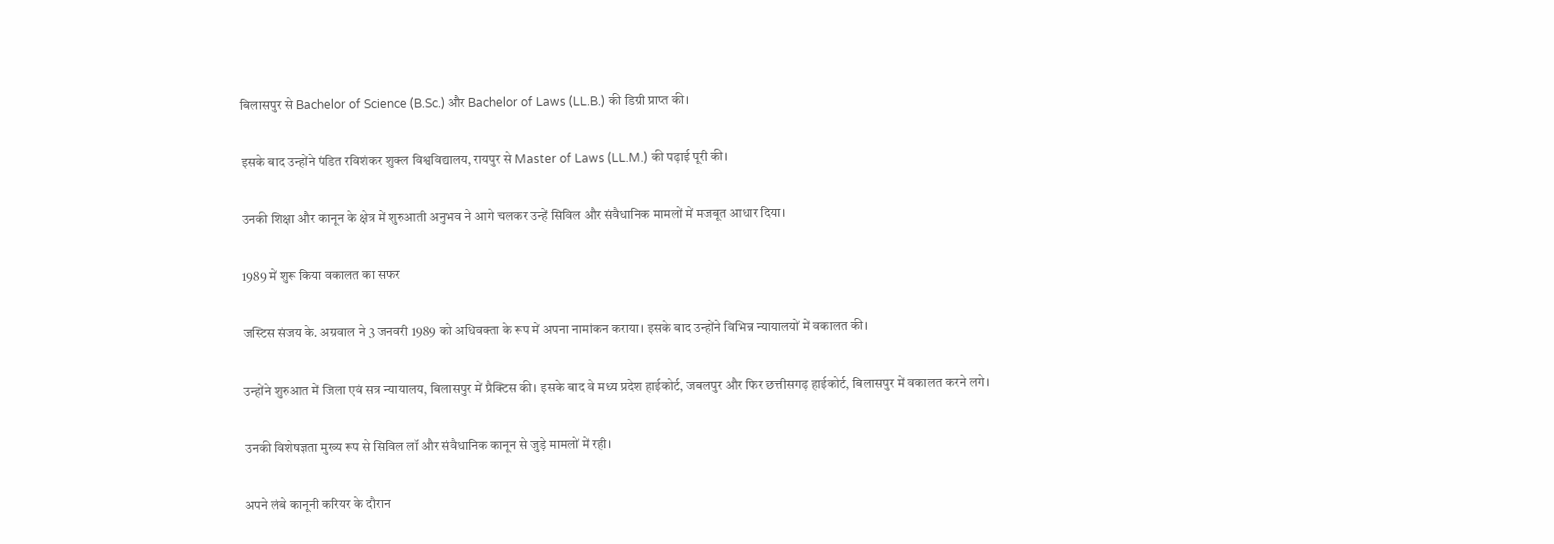बिलासपुर से Bachelor of Science (B.Sc.) और Bachelor of Laws (LL.B.) की डिग्री प्राप्त की।

इसके बाद उन्होंने पंडित रविशंकर शुक्ल विश्वविद्यालय, रायपुर से Master of Laws (LL.M.) की पढ़ाई पूरी की।

उनकी शिक्षा और कानून के क्षेत्र में शुरुआती अनुभव ने आगे चलकर उन्हें सिविल और संवैधानिक मामलों में मजबूत आधार दिया।

1989 में शुरू किया वकालत का सफर

जस्टिस संजय के. अग्रवाल ने 3 जनवरी 1989 को अधिवक्ता के रूप में अपना नामांकन कराया। इसके बाद उन्होंने विभिन्न न्यायालयों में वकालत की।

उन्होंने शुरुआत में जिला एवं सत्र न्यायालय, बिलासपुर में प्रैक्टिस की। इसके बाद वे मध्य प्रदेश हाईकोर्ट, जबलपुर और फिर छत्तीसगढ़ हाईकोर्ट, बिलासपुर में वकालत करने लगे।

उनकी विशेषज्ञता मुख्य रूप से सिविल लॉ और संवैधानिक कानून से जुड़े मामलों में रही।

अपने लंबे कानूनी करियर के दौरान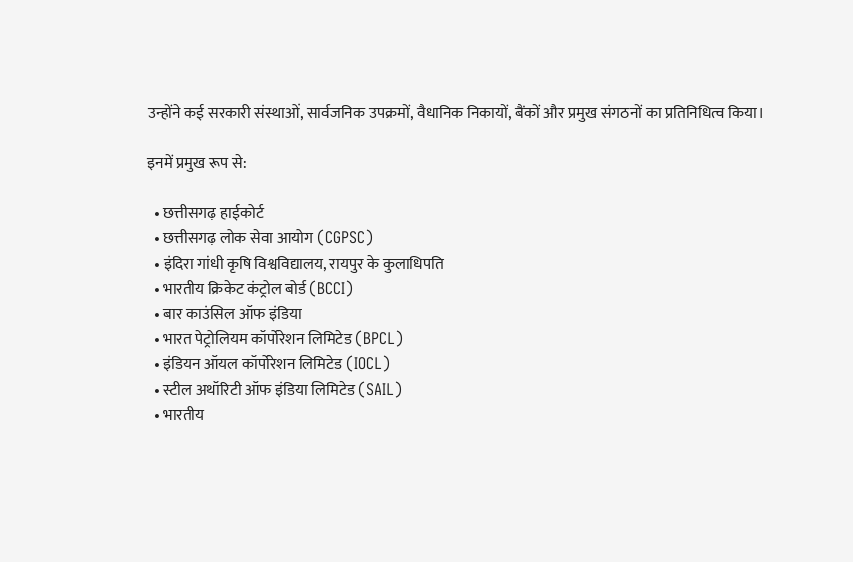उन्होंने कई सरकारी संस्थाओं, सार्वजनिक उपक्रमों, वैधानिक निकायों, बैंकों और प्रमुख संगठनों का प्रतिनिधित्व किया।

इनमें प्रमुख रूप से:

  • छत्तीसगढ़ हाईकोर्ट
  • छत्तीसगढ़ लोक सेवा आयोग (CGPSC)
  • इंदिरा गांधी कृषि विश्वविद्यालय, रायपुर के कुलाधिपति
  • भारतीय क्रिकेट कंट्रोल बोर्ड (BCCI)
  • बार काउंसिल ऑफ इंडिया
  • भारत पेट्रोलियम कॉर्पोरेशन लिमिटेड (BPCL)
  • इंडियन ऑयल कॉर्पोरेशन लिमिटेड (IOCL)
  • स्टील अथॉरिटी ऑफ इंडिया लिमिटेड (SAIL)
  • भारतीय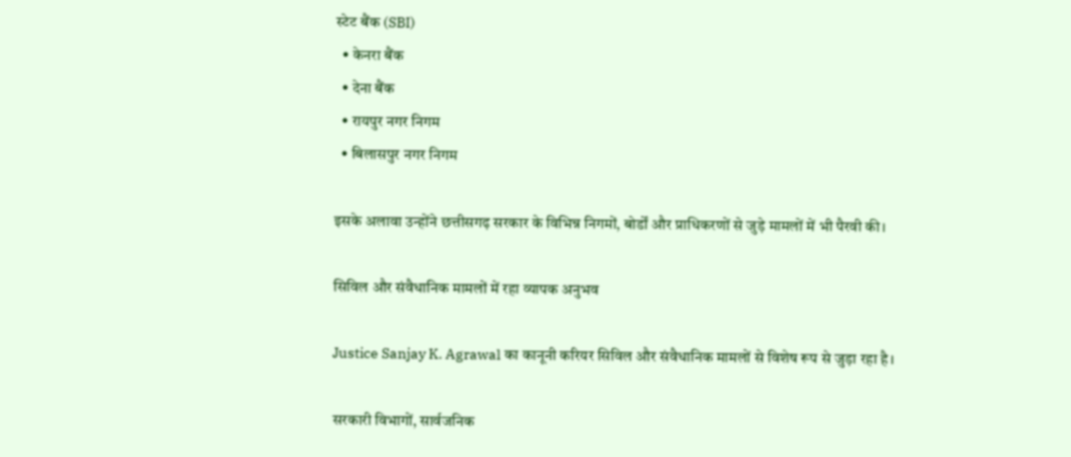स्टेट बैंक (SBI)
  • केनरा बैंक
  • देना बैंक
  • रायपुर नगर निगम
  • बिलासपुर नगर निगम

इसके अलावा उन्होंने छत्तीसगढ़ सरकार के विभिन्न निगमों, बोर्डों और प्राधिकरणों से जुड़े मामलों में भी पैरवी की।

सिविल और संवैधानिक मामलों में रहा व्यापक अनुभव

Justice Sanjay K. Agrawal का कानूनी करियर सिविल और संवैधानिक मामलों से विशेष रूप से जुड़ा रहा है।

सरकारी विभागों, सार्वजनिक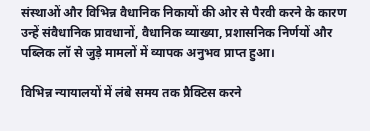संस्थाओं और विभिन्न वैधानिक निकायों की ओर से पैरवी करने के कारण उन्हें संवैधानिक प्रावधानों, वैधानिक व्याख्या, प्रशासनिक निर्णयों और पब्लिक लॉ से जुड़े मामलों में व्यापक अनुभव प्राप्त हुआ।

विभिन्न न्यायालयों में लंबे समय तक प्रैक्टिस करने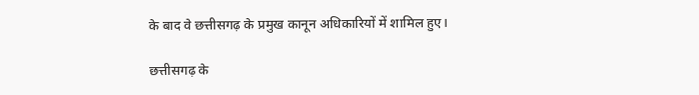के बाद वे छत्तीसगढ़ के प्रमुख कानून अधिकारियों में शामिल हुए।

छत्तीसगढ़ के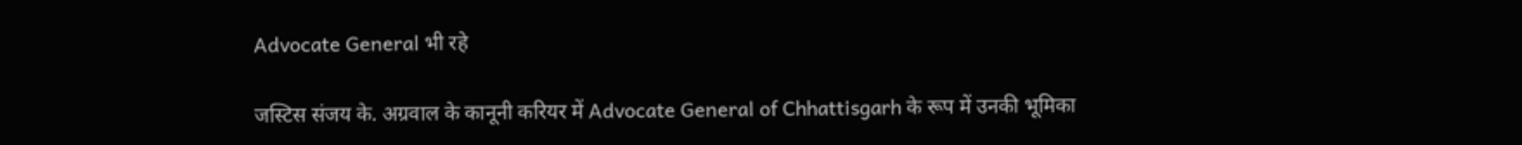Advocate General भी रहे

जस्टिस संजय के. अग्रवाल के कानूनी करियर में Advocate General of Chhattisgarh के रूप में उनकी भूमिका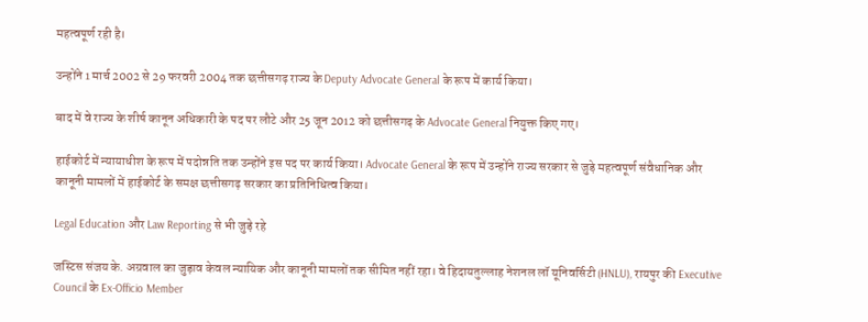महत्वपूर्ण रही है।

उन्होंने 1 मार्च 2002 से 29 फरवरी 2004 तक छत्तीसगढ़ राज्य के Deputy Advocate General के रूप में कार्य किया।

बाद में वे राज्य के शीर्ष कानून अधिकारी के पद पर लौटे और 25 जून 2012 को छत्तीसगढ़ के Advocate General नियुक्त किए गए।

हाईकोर्ट में न्यायाधीश के रूप में पदोन्नति तक उन्होंने इस पद पर कार्य किया। Advocate General के रूप में उन्होंने राज्य सरकार से जुड़े महत्वपूर्ण संवैधानिक और कानूनी मामलों में हाईकोर्ट के समक्ष छत्तीसगढ़ सरकार का प्रतिनिधित्व किया।

Legal Education और Law Reporting से भी जुड़े रहे

जस्टिस संजय के. अग्रवाल का जुड़ाव केवल न्यायिक और कानूनी मामलों तक सीमित नहीं रहा। वे हिदायतुल्लाह नेशनल लॉ यूनिवर्सिटी (HNLU), रायपुर की Executive Council के Ex-Officio Member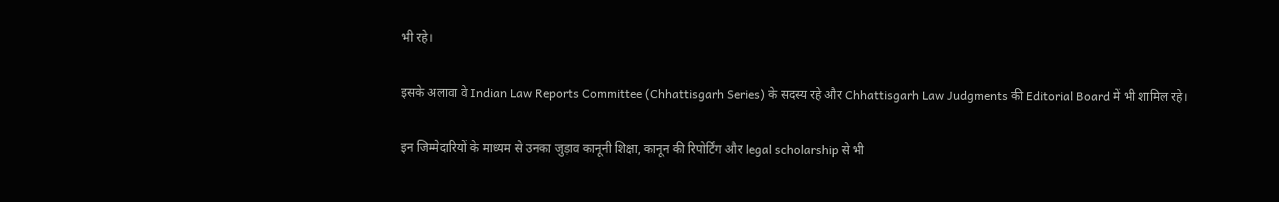भी रहे।

इसके अलावा वे Indian Law Reports Committee (Chhattisgarh Series) के सदस्य रहे और Chhattisgarh Law Judgments की Editorial Board में भी शामिल रहे।

इन जिम्मेदारियों के माध्यम से उनका जुड़ाव कानूनी शिक्षा, कानून की रिपोर्टिंग और legal scholarship से भी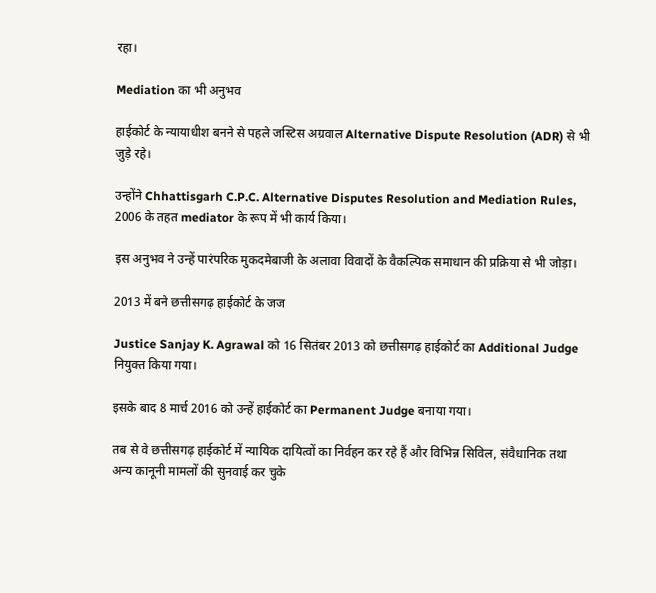रहा।

Mediation का भी अनुभव

हाईकोर्ट के न्यायाधीश बनने से पहले जस्टिस अग्रवाल Alternative Dispute Resolution (ADR) से भी जुड़े रहे।

उन्होंने Chhattisgarh C.P.C. Alternative Disputes Resolution and Mediation Rules, 2006 के तहत mediator के रूप में भी कार्य किया।

इस अनुभव ने उन्हें पारंपरिक मुकदमेबाजी के अलावा विवादों के वैकल्पिक समाधान की प्रक्रिया से भी जोड़ा।

2013 में बने छत्तीसगढ़ हाईकोर्ट के जज

Justice Sanjay K. Agrawal को 16 सितंबर 2013 को छत्तीसगढ़ हाईकोर्ट का Additional Judge नियुक्त किया गया।

इसके बाद 8 मार्च 2016 को उन्हें हाईकोर्ट का Permanent Judge बनाया गया।

तब से वे छत्तीसगढ़ हाईकोर्ट में न्यायिक दायित्वों का निर्वहन कर रहे हैं और विभिन्न सिविल, संवैधानिक तथा अन्य कानूनी मामलों की सुनवाई कर चुके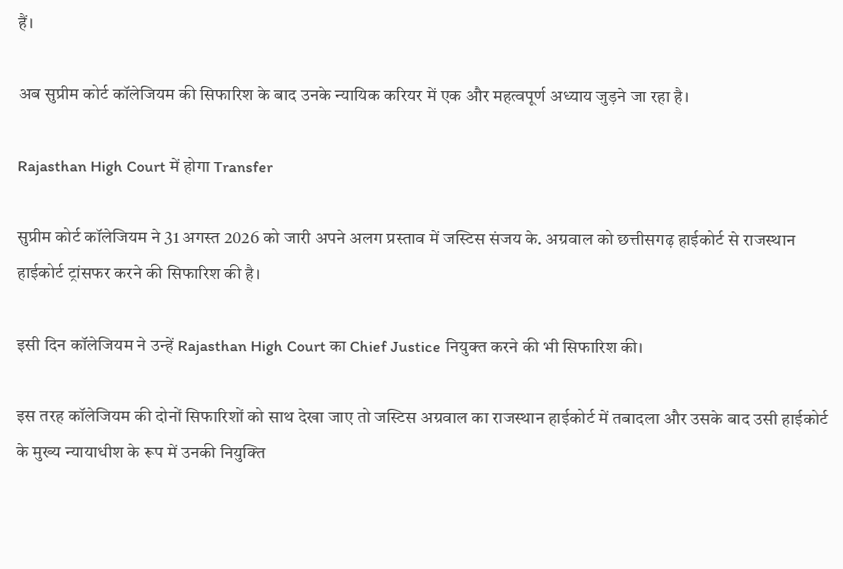हैं।

अब सुप्रीम कोर्ट कॉलेजियम की सिफारिश के बाद उनके न्यायिक करियर में एक और महत्वपूर्ण अध्याय जुड़ने जा रहा है।

Rajasthan High Court में होगा Transfer

सुप्रीम कोर्ट कॉलेजियम ने 31 अगस्त 2026 को जारी अपने अलग प्रस्ताव में जस्टिस संजय के. अग्रवाल को छत्तीसगढ़ हाईकोर्ट से राजस्थान हाईकोर्ट ट्रांसफर करने की सिफारिश की है।

इसी दिन कॉलेजियम ने उन्हें Rajasthan High Court का Chief Justice नियुक्त करने की भी सिफारिश की।

इस तरह कॉलेजियम की दोनों सिफारिशों को साथ देखा जाए तो जस्टिस अग्रवाल का राजस्थान हाईकोर्ट में तबादला और उसके बाद उसी हाईकोर्ट के मुख्य न्यायाधीश के रूप में उनकी नियुक्ति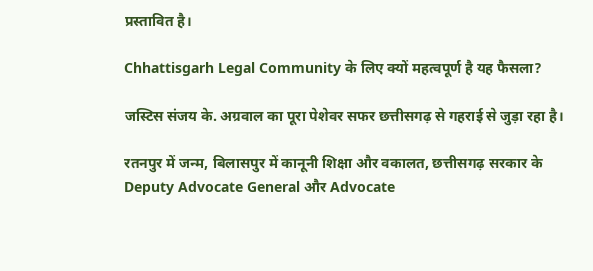प्रस्तावित है।

Chhattisgarh Legal Community के लिए क्यों महत्वपूर्ण है यह फैसला?

जस्टिस संजय के. अग्रवाल का पूरा पेशेवर सफर छत्तीसगढ़ से गहराई से जुड़ा रहा है।

रतनपुर में जन्म, बिलासपुर में कानूनी शिक्षा और वकालत, छत्तीसगढ़ सरकार के Deputy Advocate General और Advocate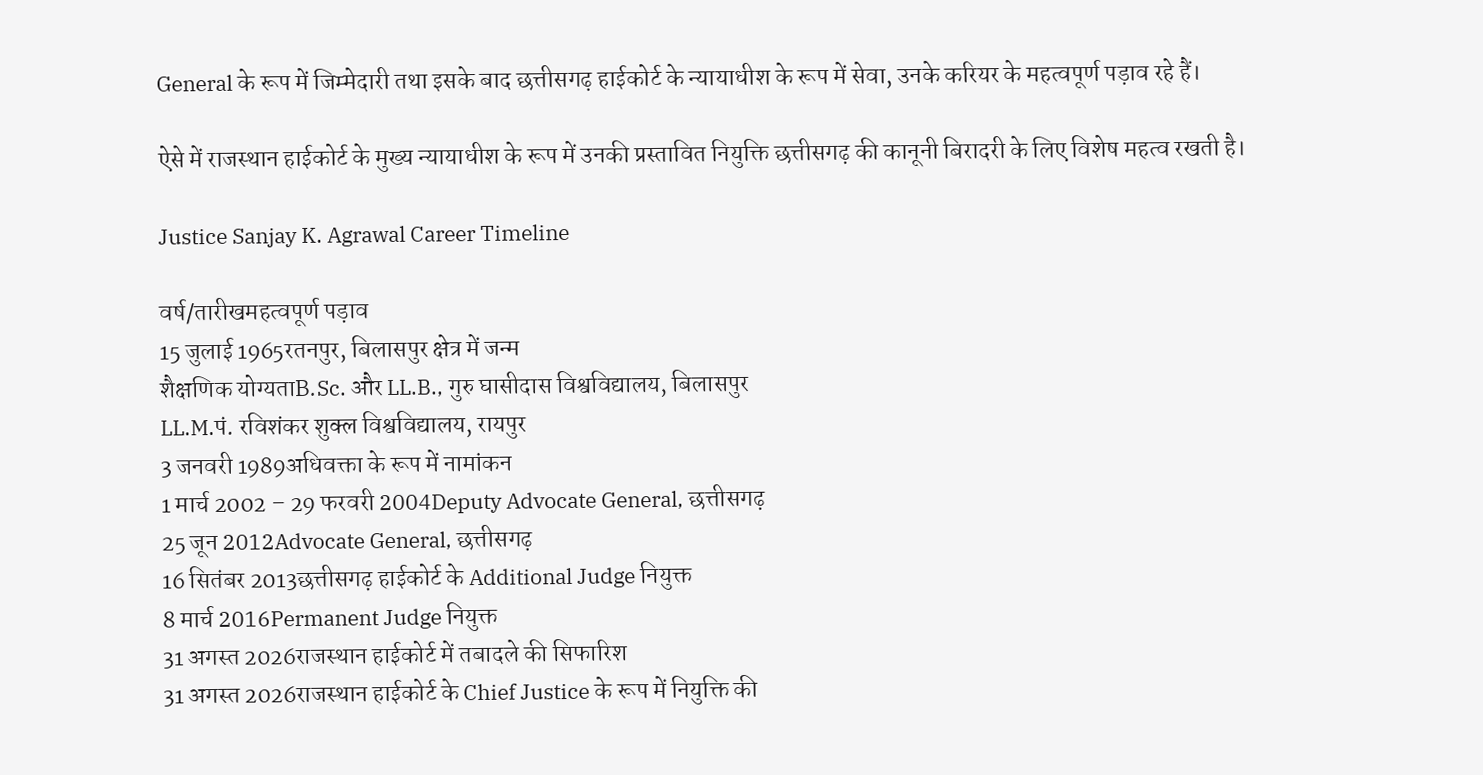General के रूप में जिम्मेदारी तथा इसके बाद छत्तीसगढ़ हाईकोर्ट के न्यायाधीश के रूप में सेवा, उनके करियर के महत्वपूर्ण पड़ाव रहे हैं।

ऐसे में राजस्थान हाईकोर्ट के मुख्य न्यायाधीश के रूप में उनकी प्रस्तावित नियुक्ति छत्तीसगढ़ की कानूनी बिरादरी के लिए विशेष महत्व रखती है।

Justice Sanjay K. Agrawal Career Timeline

वर्ष/तारीखमहत्वपूर्ण पड़ाव
15 जुलाई 1965रतनपुर, बिलासपुर क्षेत्र में जन्म
शैक्षणिक योग्यताB.Sc. और LL.B., गुरु घासीदास विश्वविद्यालय, बिलासपुर
LL.M.पं. रविशंकर शुक्ल विश्वविद्यालय, रायपुर
3 जनवरी 1989अधिवक्ता के रूप में नामांकन
1 मार्च 2002 – 29 फरवरी 2004Deputy Advocate General, छत्तीसगढ़
25 जून 2012Advocate General, छत्तीसगढ़
16 सितंबर 2013छत्तीसगढ़ हाईकोर्ट के Additional Judge नियुक्त
8 मार्च 2016Permanent Judge नियुक्त
31 अगस्त 2026राजस्थान हाईकोर्ट में तबादले की सिफारिश
31 अगस्त 2026राजस्थान हाईकोर्ट के Chief Justice के रूप में नियुक्ति की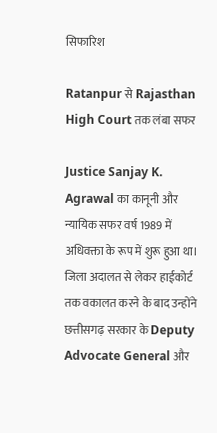सिफारिश

Ratanpur से Rajasthan High Court तक लंबा सफर

Justice Sanjay K. Agrawal का कानूनी और न्यायिक सफर वर्ष 1989 में अधिवक्ता के रूप में शुरू हुआ था। जिला अदालत से लेकर हाईकोर्ट तक वकालत करने के बाद उन्होंने छत्तीसगढ़ सरकार के Deputy Advocate General और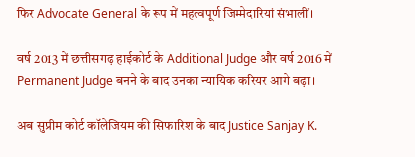फिर Advocate General के रूप में महत्वपूर्ण जिम्मेदारियां संभालीं।

वर्ष 2013 में छत्तीसगढ़ हाईकोर्ट के Additional Judge और वर्ष 2016 में Permanent Judge बनने के बाद उनका न्यायिक करियर आगे बढ़ा।

अब सुप्रीम कोर्ट कॉलेजियम की सिफारिश के बाद Justice Sanjay K.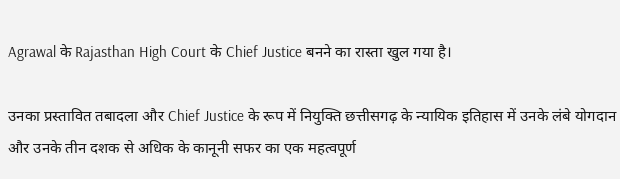Agrawal के Rajasthan High Court के Chief Justice बनने का रास्ता खुल गया है।

उनका प्रस्तावित तबादला और Chief Justice के रूप में नियुक्ति छत्तीसगढ़ के न्यायिक इतिहास में उनके लंबे योगदान और उनके तीन दशक से अधिक के कानूनी सफर का एक महत्वपूर्ण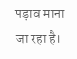पड़ाव माना जा रहा है।